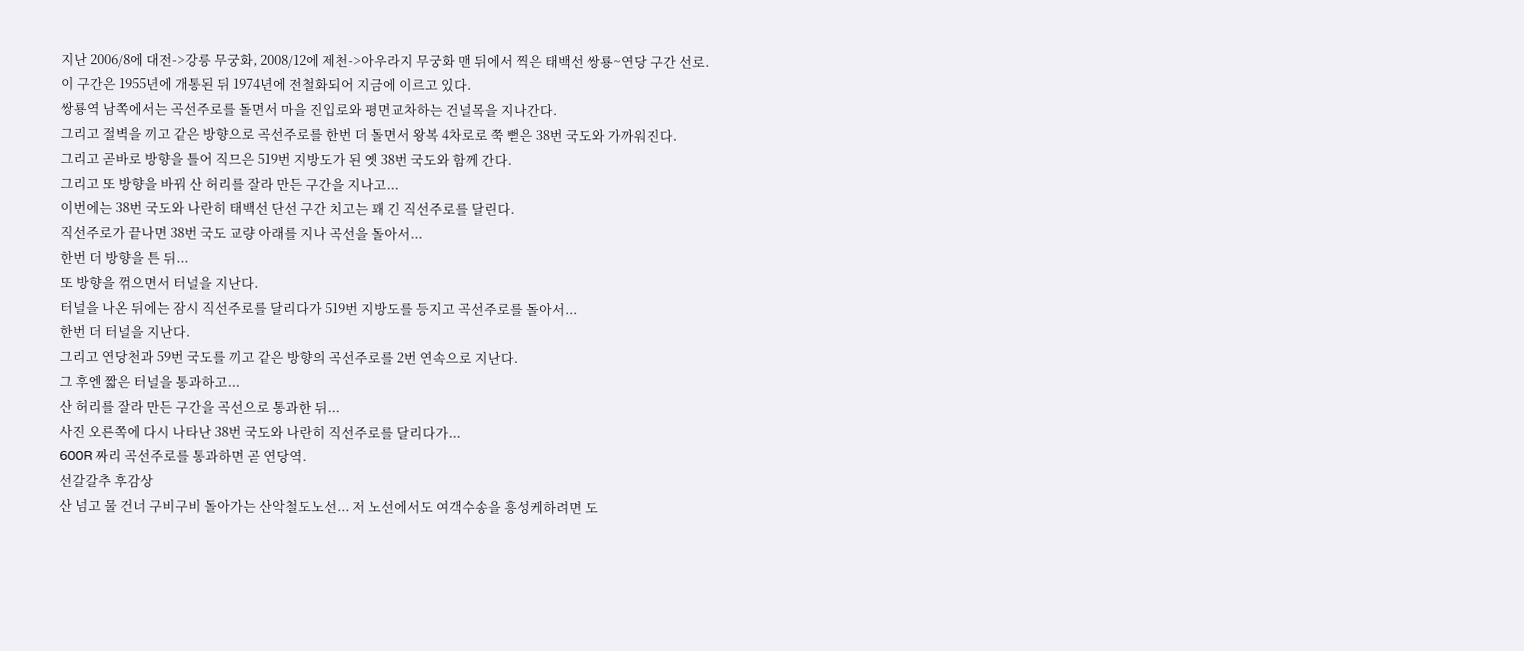지난 2006/8에 대전->강릉 무궁화, 2008/12에 제천->아우라지 무궁화 맨 뒤에서 찍은 태백선 쌍룡~연당 구간 선로.
이 구간은 1955년에 개통된 뒤 1974년에 전철화되어 지금에 이르고 있다.
쌍룡역 남쪽에서는 곡선주로를 돌면서 마을 진입로와 평면교차하는 건널목을 지나간다.
그리고 절벽을 끼고 같은 방향으로 곡선주로를 한번 더 돌면서 왕복 4차로로 쭉 뻗은 38번 국도와 가까워진다.
그리고 곧바로 방향을 틀어 직므은 519번 지방도가 된 옛 38번 국도와 함께 간다.
그리고 또 방향을 바꿔 산 허리를 잘라 만든 구간을 지나고...
이번에는 38번 국도와 나란히 태백선 단선 구간 치고는 꽤 긴 직선주로를 달린다.
직선주로가 끝나면 38번 국도 교량 아래를 지나 곡선을 돌아서...
한번 더 방향을 튼 뒤...
또 방향을 꺾으면서 터널을 지난다.
터널을 나온 뒤에는 잠시 직선주로를 달리다가 519번 지방도를 등지고 곡선주로를 돌아서...
한번 더 터널을 지난다.
그리고 연당천과 59번 국도를 끼고 같은 방향의 곡선주로를 2번 연속으로 지난다.
그 후엔 짧은 터널을 통과하고...
산 허리를 잘라 만든 구간을 곡선으로 통과한 뒤...
사진 오른쪽에 다시 나타난 38번 국도와 나란히 직선주로를 달리다가...
600R 짜리 곡선주로를 통과하면 곧 연당역.
선갈갈추 후감상
산 넘고 물 건너 구비구비 돌아가는 산악철도노선... 저 노선에서도 여객수송을 흥성케하려면 도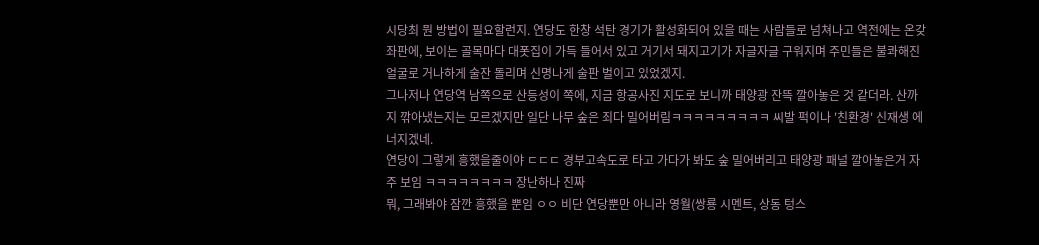시당최 뭔 방법이 필요할런지. 연당도 한창 석탄 경기가 활성화되어 있을 때는 사람들로 넘쳐나고 역전에는 온갖 좌판에, 보이는 골목마다 대폿집이 가득 들어서 있고 거기서 돼지고기가 자글자글 구워지며 주민들은 불콰해진 얼굴로 거나하게 술잔 돌리며 신명나게 술판 벌이고 있었겠지.
그나저나 연당역 남쪽으로 산등성이 쪽에, 지금 항공사진 지도로 보니까 태양광 잔뜩 깔아놓은 것 같더라. 산까지 깎아냈는지는 모르겠지만 일단 나무 숲은 죄다 밀어버림ㅋㅋㅋㅋㅋㅋㅋㅋㅋ 씨발 퍽이나 '친환경' 신재생 에너지겠네.
연당이 그렇게 흥했을줄이야 ㄷㄷㄷ 경부고속도로 타고 가다가 봐도 숲 밀어버리고 태양광 패널 깔아놓은거 자주 보임 ㅋㅋㅋㅋㅋㅋㅋㅋ 장난하나 진짜
뭐, 그래봐야 잠깐 흥했을 뿐임 ㅇㅇ 비단 연당뿐만 아니라 영월(쌍룡 시멘트, 상동 텅스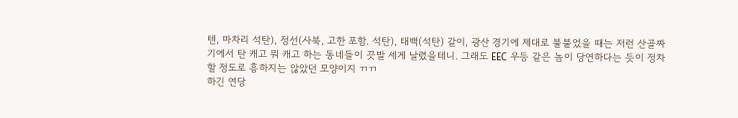텐, 마차리 석탄), 정선(사북, 고한 포함. 석탄), 태백(석탄) 같이, 광산 경기에 제대로 불붙었을 때는 저런 산골짜기에서 탄 캐고 뭐 캐고 하는 동네들이 끗발 세게 날렸을테니. 그래도 EEC 우등 같은 놈이 당연하다는 듯이 정차할 정도로 흥하지는 않았던 모양이지 ㄲㄲ
하긴 연당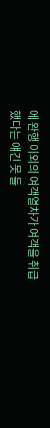에 완행 이외의 여객열차가 여객을 취급했다는 얘긴 못 들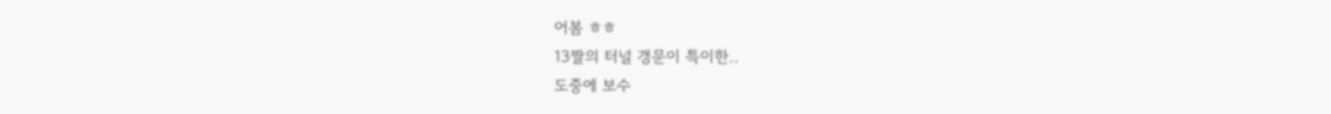어봄 ㅎㅎ
13짤의 터널 갱문이 특이한..
도중에 보수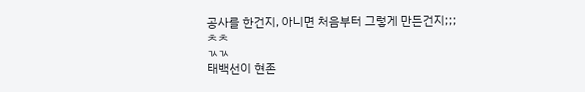공사를 한건지, 아니면 처음부터 그렇게 만든건지;;;
ㅊㅊ
ㄳㄳ
태백선이 현존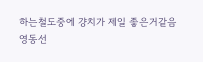하는철도중에 걍치가 제일 좋은거같음
영동선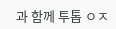과 함께 투톱 ㅇㅈ